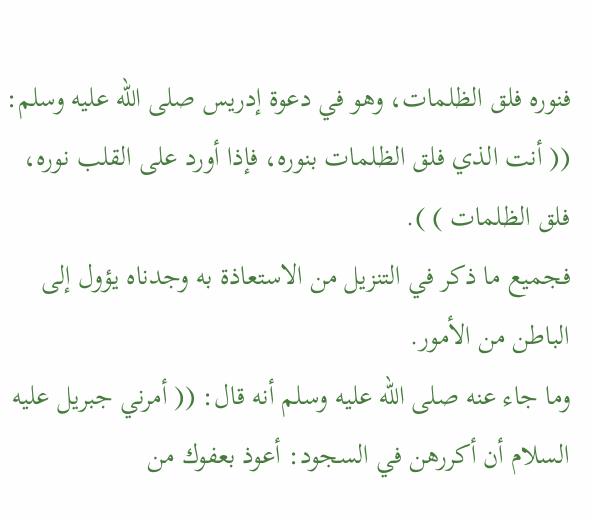فنوره فلق الظلمات، وهو في دعوة إدريس صلى الله عليه وسلم: (( أنت الذي فلق الظلمات بنوره، فإذا أورد على القلب نوره، فلق الظلمات ) ).
فجميع ما ذكر في التنزيل من الاستعاذة به وجدناه يؤول إلى الباطن من الأمور.
وما جاء عنه صلى الله عليه وسلم أنه قال: (( أمرني جبريل عليه السلام أن أكررهن في السجود: أعوذ بعفوك من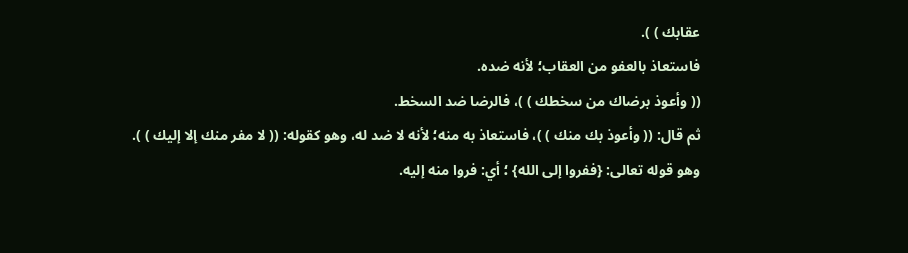عقابك ) ).
فاستعاذ بالعفو من العقاب؛ لأنه ضده.
(( وأعوذ برضاك من سخطك ) )، فالرضا ضد السخط.
ثم قال: (( وأعوذ بك منك ) )، فاستعاذ به منه؛ لأنه لا ضد له، وهو كقوله: (( لا مفر منك إلا إليك ) ).
وهو قوله تعالى: {ففروا إلى الله} ؛ أي: فروا منه إليه.